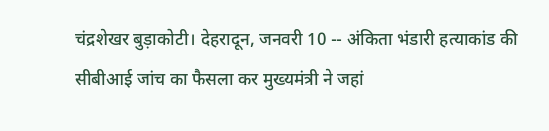चंद्रशेखर बुड़ाकोटी। देहरादून, जनवरी 10 -- अंकिता भंडारी हत्याकांड की सीबीआई जांच का फैसला कर मुख्यमंत्री ने जहां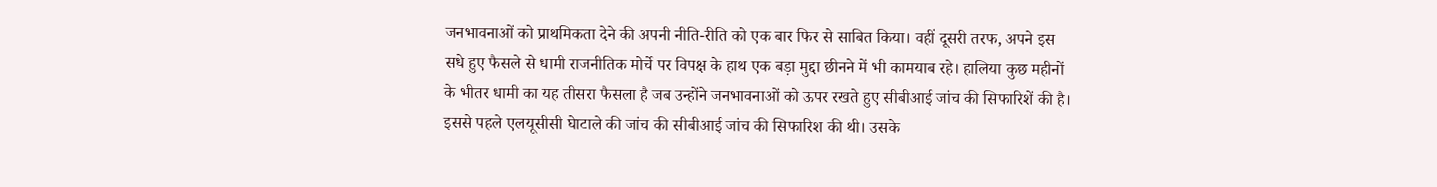जनभावनाओं को प्राथमिकता देने की अपनी नीति-रीति को एक बार फिर से साबित किया। वहीं दूसरी तरफ, अपने इस सधे हुए फैसले से धामी राजनीतिक मोर्चे पर विपक्ष के हाथ एक बड़ा मुद्दा छीनने में भी कामयाब रहे। हालिया कुछ महीनों के भीतर धामी का यह तीसरा फैसला है जब उन्होंने जनभावनाओं को ऊपर रखते हुए सीबीआई जांच की सिफारिशें की है। इससे पहले एलयूसीसी घेाटाले की जांच की सीबीआई जांच की सिफारिश की थी। उसके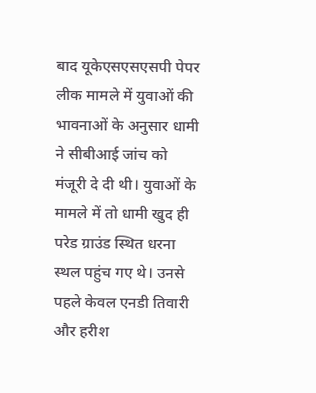बाद यूकेएसएसएसपी पेपर लीक मामले में युवाओं की भावनाओं के अनुसार धामी ने सीबीआई जांच को मंजूरी दे दी थी। युवाओं के मामले में तो धामी खुद ही परेड ग्राउंड स्थित धरना स्थल पहुंच गए थे। उनसे पहले केवल एनडी तिवारी और हरीश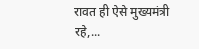रावत ही ऐसे मुख्यमंत्री रहे,...